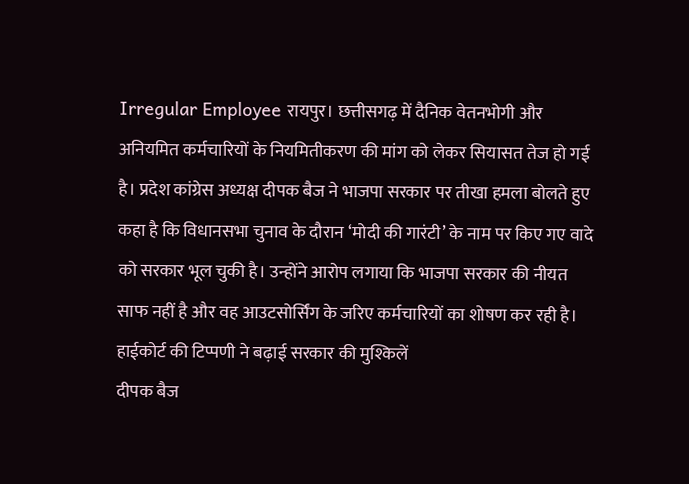Irregular Employee रायपुर। छत्तीसगढ़ में दैनिक वेतनभोगी और अनियमित कर्मचारियों के नियमितीकरण की मांग को लेकर सियासत तेज हो गई है। प्रदेश कांग्रेस अध्यक्ष दीपक बैज ने भाजपा सरकार पर तीखा हमला बोलते हुए कहा है कि विधानसभा चुनाव के दौरान ‘मोदी की गारंटी’ के नाम पर किए गए वादे को सरकार भूल चुकी है। उन्होंने आरोप लगाया कि भाजपा सरकार की नीयत साफ नहीं है और वह आउटसोर्सिंग के जरिए कर्मचारियों का शोषण कर रही है।
हाईकोर्ट की टिप्पणी ने बढ़ाई सरकार की मुश्किलें
दीपक बैज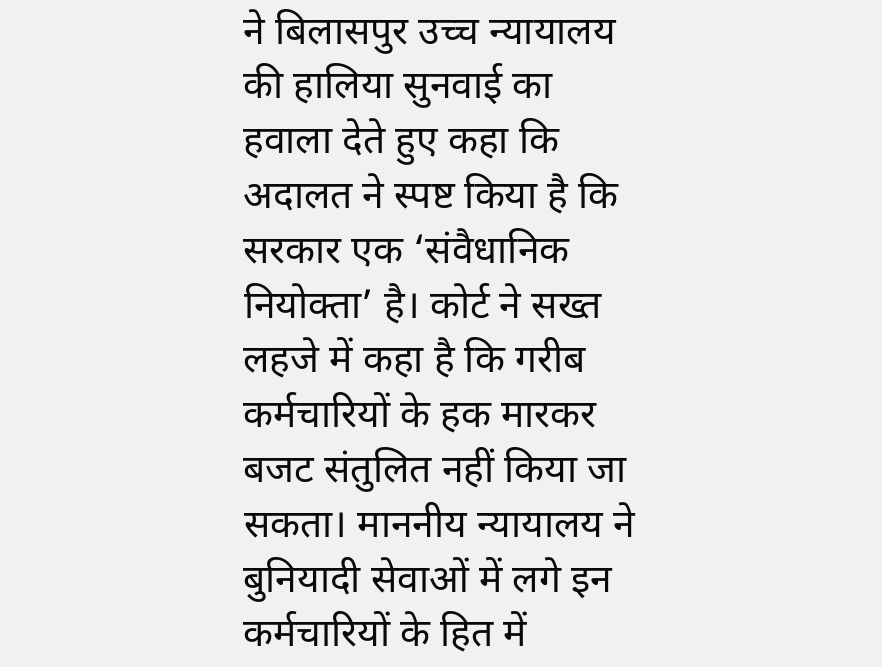ने बिलासपुर उच्च न्यायालय की हालिया सुनवाई का हवाला देते हुए कहा कि अदालत ने स्पष्ट किया है कि सरकार एक ‘संवैधानिक नियोक्ता’ है। कोर्ट ने सख्त लहजे में कहा है कि गरीब कर्मचारियों के हक मारकर बजट संतुलित नहीं किया जा सकता। माननीय न्यायालय ने बुनियादी सेवाओं में लगे इन कर्मचारियों के हित में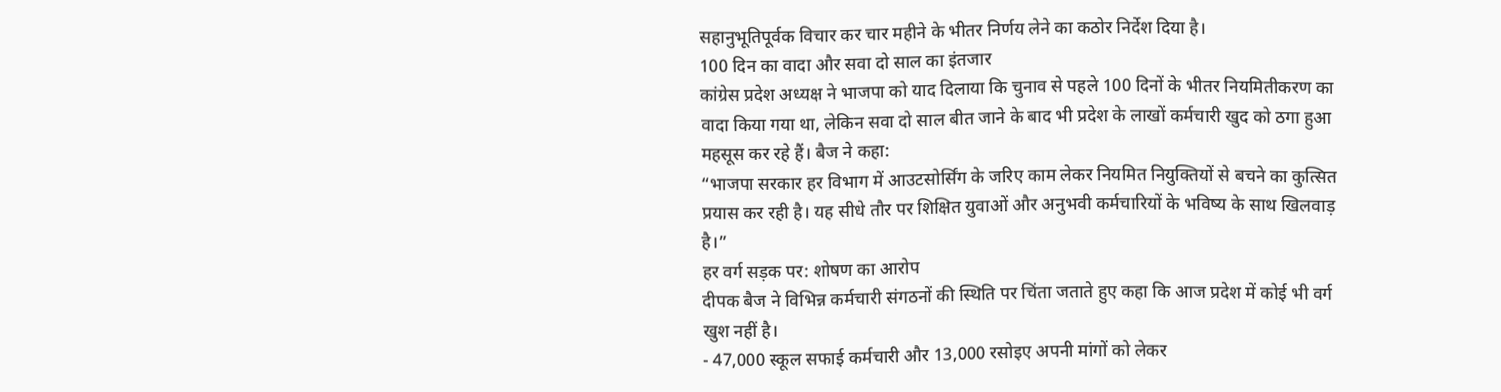सहानुभूतिपूर्वक विचार कर चार महीने के भीतर निर्णय लेने का कठोर निर्देश दिया है।
100 दिन का वादा और सवा दो साल का इंतजार
कांग्रेस प्रदेश अध्यक्ष ने भाजपा को याद दिलाया कि चुनाव से पहले 100 दिनों के भीतर नियमितीकरण का वादा किया गया था, लेकिन सवा दो साल बीत जाने के बाद भी प्रदेश के लाखों कर्मचारी खुद को ठगा हुआ महसूस कर रहे हैं। बैज ने कहा:
“भाजपा सरकार हर विभाग में आउटसोर्सिंग के जरिए काम लेकर नियमित नियुक्तियों से बचने का कुत्सित प्रयास कर रही है। यह सीधे तौर पर शिक्षित युवाओं और अनुभवी कर्मचारियों के भविष्य के साथ खिलवाड़ है।”
हर वर्ग सड़क पर: शोषण का आरोप
दीपक बैज ने विभिन्न कर्मचारी संगठनों की स्थिति पर चिंता जताते हुए कहा कि आज प्रदेश में कोई भी वर्ग खुश नहीं है।
- 47,000 स्कूल सफाई कर्मचारी और 13,000 रसोइए अपनी मांगों को लेकर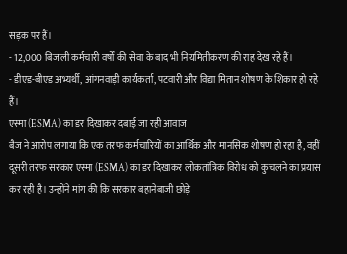सड़क पर हैं।
- 12,000 बिजली कर्मचारी वर्षों की सेवा के बाद भी नियमितीकरण की राह देख रहे हैं।
- डीएड-बीएड अभ्यर्थी, आंगनवाड़ी कार्यकर्ता, पटवारी और विद्या मितान शोषण के शिकार हो रहे हैं।
एस्मा (ESMA) का डर दिखाकर दबाई जा रही आवाज
बैज ने आरोप लगाया कि एक तरफ कर्मचारियों का आर्थिक और मानसिक शोषण हो रहा है, वहीं दूसरी तरफ सरकार एस्मा (ESMA) का डर दिखाकर लोकतांत्रिक विरोध को कुचलने का प्रयास कर रही है। उन्होंने मांग की कि सरकार बहानेबाजी छोड़े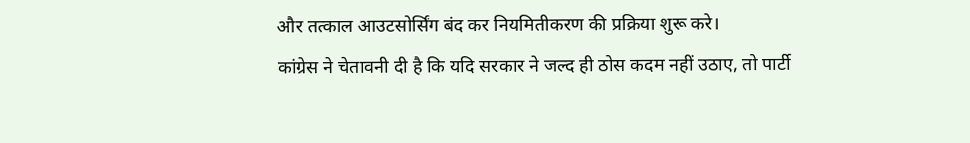और तत्काल आउटसोर्सिंग बंद कर नियमितीकरण की प्रक्रिया शुरू करे।
कांग्रेस ने चेतावनी दी है कि यदि सरकार ने जल्द ही ठोस कदम नहीं उठाए, तो पार्टी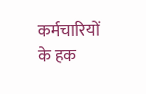कर्मचारियों के हक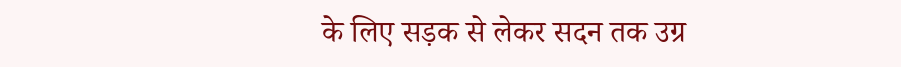के लिए सड़क से लेकर सदन तक उग्र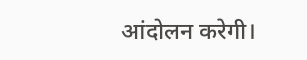आंदोलन करेगी।